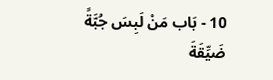10 - بَاب مَنْ لَبِسَ جُبَّةً ضَيِّقَةَ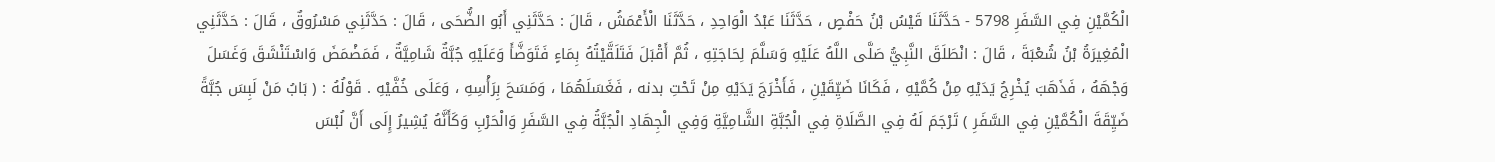الْكُمَّيْنِ فِي السَّفَرِ 5798 - حَدَّثَنَا قَيْسُ بْنُ حَفْصٍ ، حَدَّثَنَا عَبْدُ الْوَاحِدِ ، حَدَّثَنَا الْأَعْمَشُ ، قَالَ : حَدَّثَنِي أَبُو الضُّحَى ، قَالَ : حَدَّثَنِي مَسْرُوقٌ ، قَالَ : حَدَّثَنِي الْمُغِيرَةُ بْنُ شُعْبَةَ ، قَالَ : انْطَلَقَ النَّبِيُّ صَلَّى اللَّهُ عَلَيْهِ وَسَلَّمَ لِحَاجَتِهِ ، ثُمَّ أَقْبَلَ فَتَلَقَّيْتُهُ بِمَاءٍ فَتَوَضَّأَ وَعَلَيْهِ جُبَّةٌ شَامِيَّةٌ ، فَمَضْمَضَ وَاسْتَنْشَقَ وَغَسَلَ وَجْهَهُ ، فَذَهَبَ يُخْرِجُ يَدَيْهِ مِنْ كُمَّيْهِ ، فَكَانَا ضَيِّقَيْنِ ، فَأَخْرَجَ يَدَيْهِ مِنْ تَحْتِ بدنه ، فَغَسَلَهُمَا ، وَمَسَحَ بِرَأْسِهِ ، وَعَلَى خُفَّيْهِ . قَوْلُهُ : ( بَابُ مَنْ لَبِسَ جُبَّةً ضَيِّقَةَ الْكُمَّيْنِ فِي السَّفَرِ ) تَرْجَمَ لَهُ فِي الصَّلَاةِ فِي الْجُبَّةِ الشَّامِيَّةِ وَفِي الْجِهَادِ الْجُبَّةُ فِي السَّفَرِ وَالْحَرْبِ وَكَأَنَّهُ يُشِيرُ إِلَى أَنَّ لُبْسَ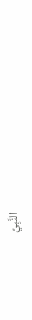النَّبِيِّ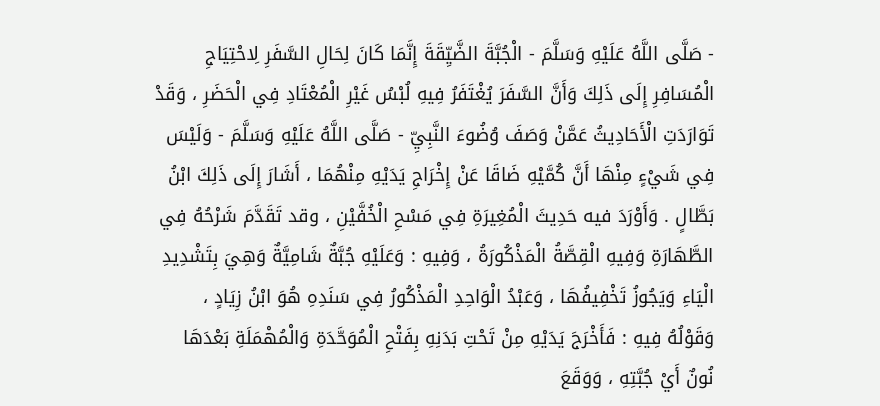- صَلَّى اللَّهُ عَلَيْهِ وَسَلَّمَ - الْجُبَّةَ الضَّيِّقَةَ إِنَّمَا كَانَ لِحَالِ السَّفَرِ لِاحْتِيَاجِ الْمُسَافِرِ إِلَى ذَلِكَ وَأَنَّ السَّفَرَ يُغْتَفَرُ فِيهِ لُبْسُ غَيْرِ الْمُعْتَادِ فِي الْحَضَرِ ، وَقَدْ تَوَارَدَتِ الْأَحَادِيثُ عَمَّنْ وَصَفَ وُضُوءَ النَّبِيِّ - صَلَّى اللَّهُ عَلَيْهِ وَسَلَّمَ - وَلَيْسَ فِي شَيْءٍ مِنْهَا أَنَّ كُمَّيْهِ ضَاقَا عَنْ إِخْرَاجِ يَدَيْهِ مِنْهُمَا ، أَشَارَ إِلَى ذَلِكَ ابْنُ بَطَّالٍ . وَأَوْرَدَ فيه حَدِيثَ الْمُغِيرَةِ فِي مَسْحِ الْخُفَّيْنِ ، وقد تَقَدَّمَ شَرْحُهُ فِي الطَّهَارَةِ وَفِيهِ الْقِصَّةُ الْمَذْكُورَةُ ، وَفِيهِ : وَعَلَيْهِ جُبَّةٌ شَامِيَّةٌ وَهِيَ بِتَشْدِيدِ الْيَاءِ وَيَجُوزُ تَخْفِيفُهَا ، وَعَبْدُ الْوَاحِدِ الْمَذْكُورُ فِي سَنَدِهِ هُوَ ابْنُ زِيَادٍ ، وَقَوْلُهُ فِيهِ : فَأَخْرَجَ يَدَيْهِ مِنْ تَحْتِ بَدَنِهِ بِفَتْحِ الْمُوَحَّدَةِ وَالْمُهْمَلَةِ بَعْدَهَا نُونٌ أَيْ جُبَّتِهِ ، وَوَقَعَ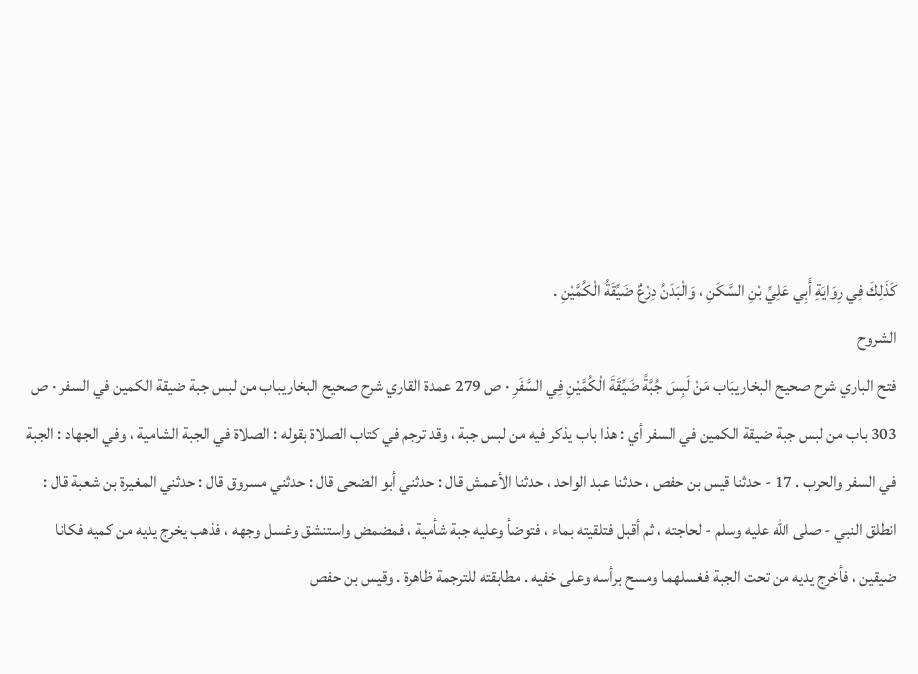كَذَلِكَ فِي رِوَايَةِ أَبِي عَلِيِّ بْنِ السَّكَنِ ، وَالْبَدَنُ دِرْعٌ ضَيِّقَةُ الْكُمَّيْنِ .
الشروح
فتح الباري شرح صحيح البخاريبَاب مَنْ لَبِسَ جُبَّةً ضَيِّقَةَ الْكُمَّيْنِ فِي السَّفَرِ · ص 279 عمدة القاري شرح صحيح البخاريباب من لبس جبة ضيقة الكمين في السفر · ص 303 باب من لبس جبة ضيقة الكمين في السفر أي : هذا باب يذكر فيه من لبس جبة ، وقد ترجم في كتاب الصلاة بقوله : الصلاة في الجبة الشامية ، وفي الجهاد : الجبة في السفر والحرب . 17 - حدثنا قيس بن حفص ، حدثنا عبد الواحد ، حدثنا الأعمش قال : حدثني أبو الضحى قال : حدثني مسروق قال : حدثني المغيرة بن شعبة قال : انطلق النبي - صلى الله عليه وسلم - لحاجته ، ثم أقبل فتلقيته بماء ، فتوضأ وعليه جبة شأمية ، فمضمض واستنشق وغسل وجهه ، فذهب يخرج يديه من كميه فكانا ضيقين ، فأخرج يديه من تحت الجبة فغسلهما ومسح برأسه وعلى خفيه . مطابقته للترجمة ظاهرة . وقيس بن حفص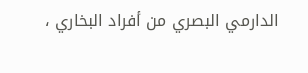الدارمي البصري من أفراد البخاري ،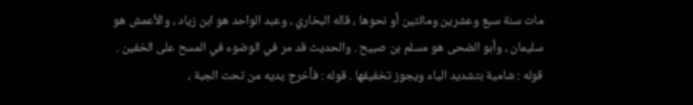مات سنة سبع وعشرين ومائتين أو نحوها ، قاله البخاري ، وعبد الواحد هو ابن زياد ، والأعمش هو سليمان ، وأبو الضحى هو مسلم بن صبيح . والحديث قد مر في الوضوء في المسح على الخفين . قوله : شامية بتشديد الياء ويجوز تخفيفها . قوله : فأخرج يديه من تحت الجبة ،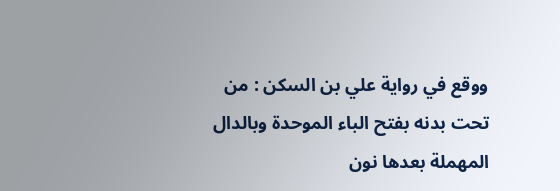ووقع في رواية علي بن السكن : من تحت بدنه بفتح الباء الموحدة وبالدال المهملة بعدها نون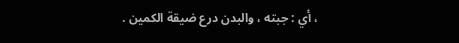، أي : جبته ، والبدن درع ضيقة الكمين .